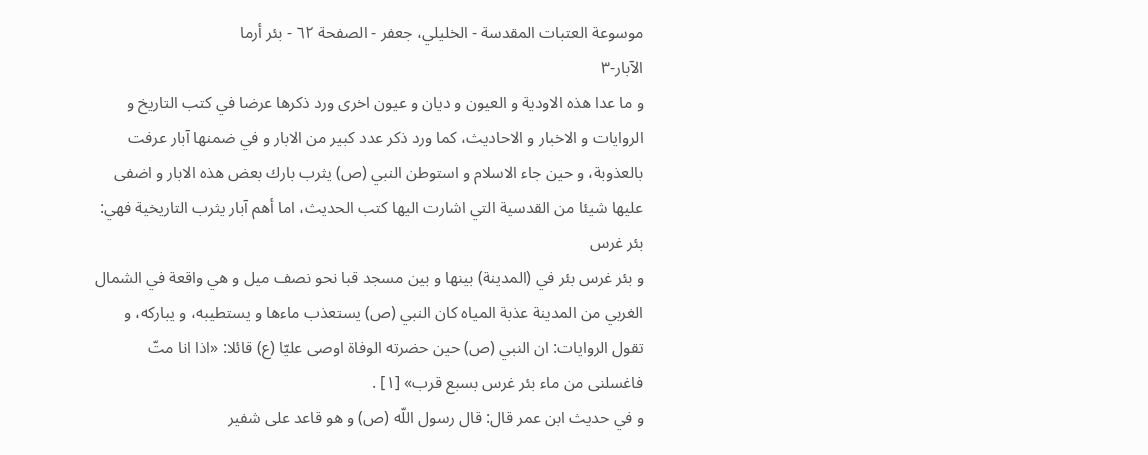موسوعة العتبات المقدسة - الخليلي، جعفر - الصفحة ٦٢ - بئر أرما
الآبار-٣
و ما عدا هذه الاودية و العيون و ديان و عيون اخرى ورد ذكرها عرضا في كتب التاريخ و الروايات و الاخبار و الاحاديث، كما ورد ذكر عدد كبير من الابار و في ضمنها آبار عرفت بالعذوبة، و حين جاء الاسلام و استوطن النبي (ص) يثرب بارك بعض هذه الابار و اضفى عليها شيئا من القدسية التي اشارت اليها كتب الحديث، اما أهم آبار يثرب التاريخية فهي:
بئر غرس
و بئر غرس بئر في (المدينة) بينها و بين مسجد قبا نحو نصف ميل و هي واقعة في الشمال الغربي من المدينة عذبة المياه كان النبي (ص) يستعذب ماءها و يستطيبه، و يباركه، و تقول الروايات: ان النبي (ص) حين حضرته الوفاة اوصى عليّا (ع) قائلا: «اذا انا متّ فاغسلنى من ماء بئر غرس بسبع قرب» [١] .
و في حديث ابن عمر قال: قال رسول اللّه (ص) و هو قاعد على شفير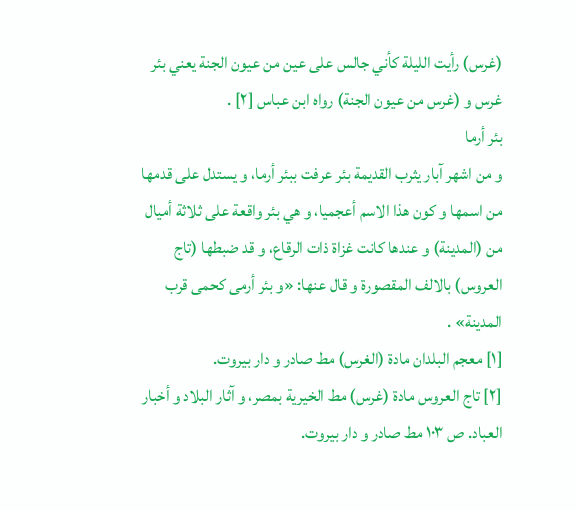(غرس) رأيت الليلة كأني جالس على عين من عيون الجنة يعني بئر غرس و (غرس من عيون الجنة) رواه ابن عباس [٢] .
بئر أرما
و من اشهر آبار يثرب القديمة بئر عرفت ببئر أرما، و يستدل على قدمها من اسمها و كون هذا الاسم أعجميا، و هي بئر واقعة على ثلاثة أميال من (المدينة) و عندها كانت غزاة ذات الرقاع، و قد ضبطها (تاج العروس) بالالف المقصورة و قال عنها: «و بئر أرمى كحمى قرب المدينة» .
[١] معجم البلدان مادة (الغرس) مط صادر و دار بيروت.
[٢] تاج العروس مادة (غرس) مط الخيرية بمصر، و آثار البلاد و أخبار العباد. ص ١٠٣ مط صادر و دار بيروت.